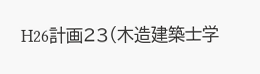H26計画23(木造建築士学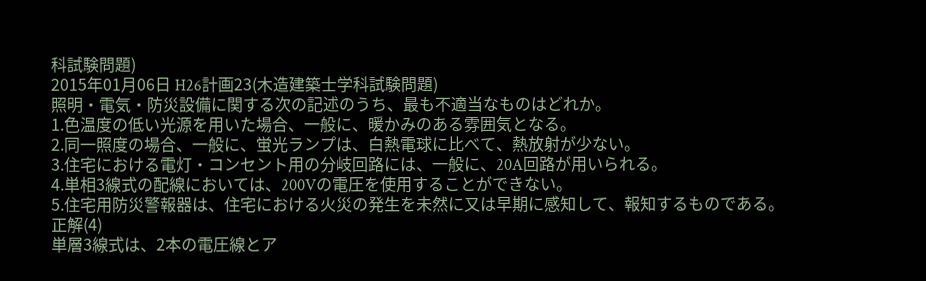科試験問題)
2015年01月06日 H26計画23(木造建築士学科試験問題)
照明・電気・防災設備に関する次の記述のうち、最も不適当なものはどれか。
1.色温度の低い光源を用いた場合、一般に、暖かみのある雰囲気となる。
2.同一照度の場合、一般に、蛍光ランプは、白熱電球に比べて、熱放射が少ない。
3.住宅における電灯・コンセント用の分岐回路には、一般に、20A回路が用いられる。
4.単相3線式の配線においては、200Vの電圧を使用することができない。
5.住宅用防災警報器は、住宅における火災の発生を未然に又は早期に感知して、報知するものである。
正解(4)
単層3線式は、2本の電圧線とア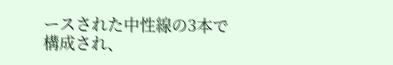ースされた中性線の3本で構成され、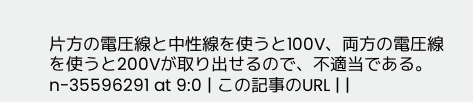片方の電圧線と中性線を使うと100V、両方の電圧線を使うと200Vが取り出せるので、不適当である。
n-35596291 at 9:0 | この記事のURL | |